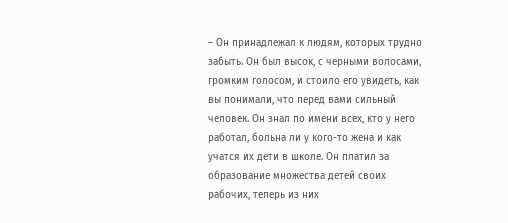– Он принадлежал к людям, которых трудно забыть. Он был высок, с черными волосами, громким голосом, и стоило его увидеть, как вы понимали, что перед вами сильный человек. Он знал по имени всех, кто у него работал, больна ли у кого-то жена и как учатся их дети в школе. Он платил за образование множества детей своих рабочих, теперь из них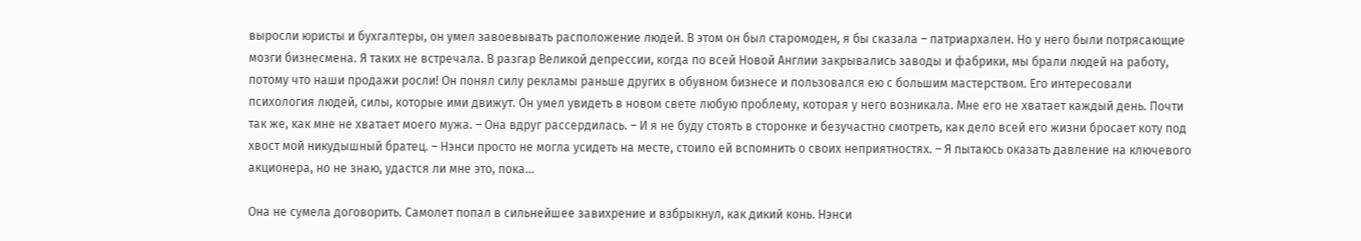выросли юристы и бухгалтеры, он умел завоевывать расположение людей. В этом он был старомоден, я бы сказала – патриархален. Но у него были потрясающие мозги бизнесмена. Я таких не встречала. В разгар Великой депрессии, когда по всей Новой Англии закрывались заводы и фабрики, мы брали людей на работу, потому что наши продажи росли! Он понял силу рекламы раньше других в обувном бизнесе и пользовался ею с большим мастерством. Его интересовали психология людей, силы, которые ими движут. Он умел увидеть в новом свете любую проблему, которая у него возникала. Мне его не хватает каждый день. Почти так же, как мне не хватает моего мужа. – Она вдруг рассердилась. – И я не буду стоять в сторонке и безучастно смотреть, как дело всей его жизни бросает коту под хвост мой никудышный братец. – Нэнси просто не могла усидеть на месте, стоило ей вспомнить о своих неприятностях. – Я пытаюсь оказать давление на ключевого акционера, но не знаю, удастся ли мне это, пока…

Она не сумела договорить. Самолет попал в сильнейшее завихрение и взбрыкнул, как дикий конь. Нэнси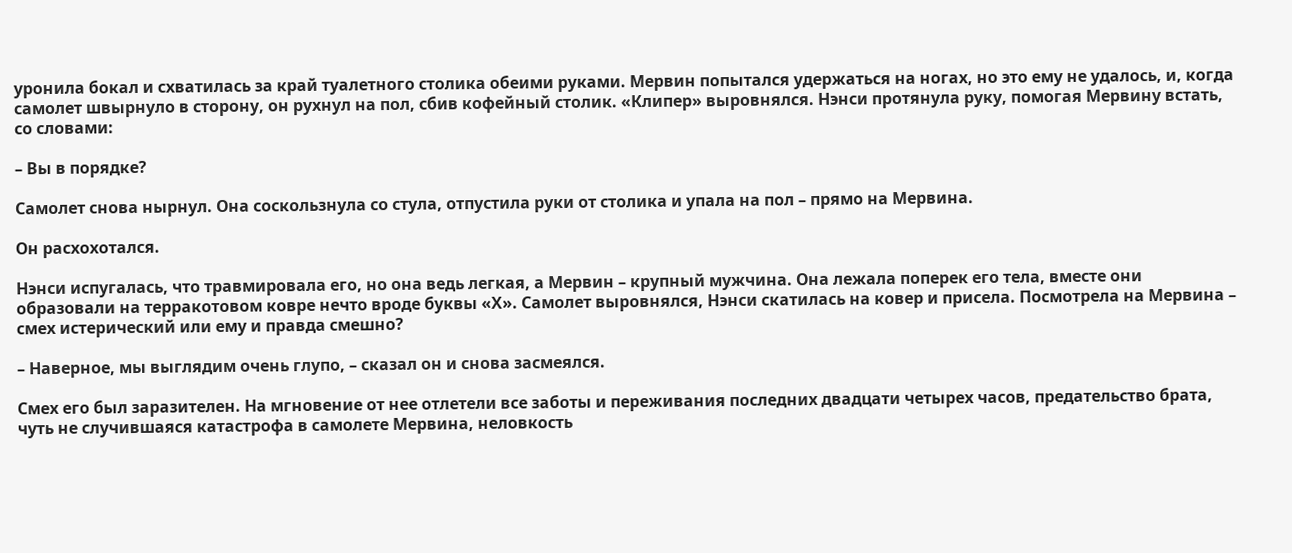уронила бокал и схватилась за край туалетного столика обеими руками. Мервин попытался удержаться на ногах, но это ему не удалось, и, когда самолет швырнуло в сторону, он рухнул на пол, сбив кофейный столик. «Клипер» выровнялся. Нэнси протянула руку, помогая Мервину встать, со словами:

– Вы в порядке?

Самолет снова нырнул. Она соскользнула со стула, отпустила руки от столика и упала на пол – прямо на Мервина.

Он расхохотался.

Нэнси испугалась, что травмировала его, но она ведь легкая, а Мервин – крупный мужчина. Она лежала поперек его тела, вместе они образовали на терракотовом ковре нечто вроде буквы «Х». Самолет выровнялся, Нэнси скатилась на ковер и присела. Посмотрела на Мервина – смех истерический или ему и правда смешно?

– Наверное, мы выглядим очень глупо, – сказал он и снова засмеялся.

Смех его был заразителен. На мгновение от нее отлетели все заботы и переживания последних двадцати четырех часов, предательство брата, чуть не случившаяся катастрофа в самолете Мервина, неловкость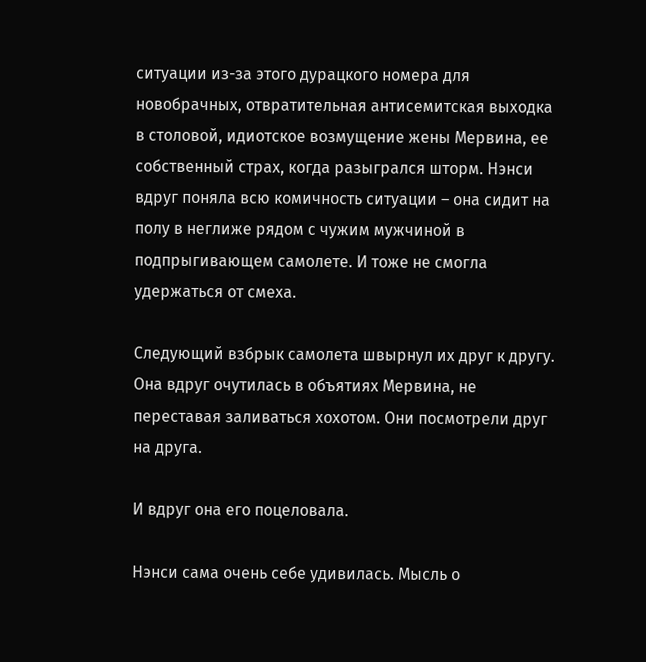ситуации из-за этого дурацкого номера для новобрачных, отвратительная антисемитская выходка в столовой, идиотское возмущение жены Мервина, ее собственный страх, когда разыгрался шторм. Нэнси вдруг поняла всю комичность ситуации – она сидит на полу в неглиже рядом с чужим мужчиной в подпрыгивающем самолете. И тоже не смогла удержаться от смеха.

Следующий взбрык самолета швырнул их друг к другу. Она вдруг очутилась в объятиях Мервина, не переставая заливаться хохотом. Они посмотрели друг на друга.

И вдруг она его поцеловала.

Нэнси сама очень себе удивилась. Мысль о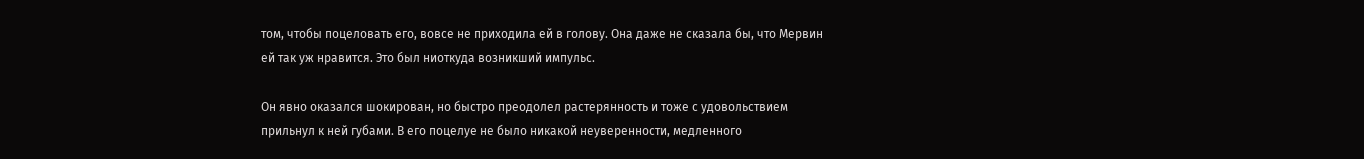том, чтобы поцеловать его, вовсе не приходила ей в голову. Она даже не сказала бы, что Мервин ей так уж нравится. Это был ниоткуда возникший импульс.

Он явно оказался шокирован, но быстро преодолел растерянность и тоже с удовольствием прильнул к ней губами. В его поцелуе не было никакой неуверенности, медленного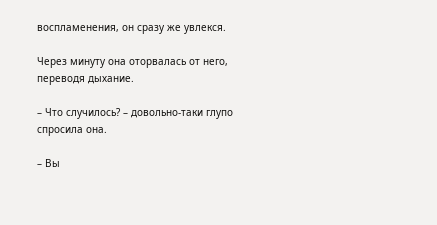воспламенения, он сразу же увлекся.

Через минуту она оторвалась от него, переводя дыхание.

– Что случилось? – довольно-таки глупо спросила она.

– Вы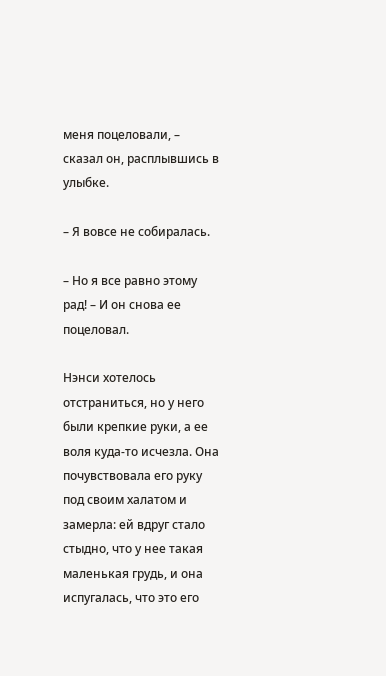меня поцеловали, – сказал он, расплывшись в улыбке.

– Я вовсе не собиралась.

– Но я все равно этому рад! – И он снова ее поцеловал.

Нэнси хотелось отстраниться, но у него были крепкие руки, а ее воля куда-то исчезла. Она почувствовала его руку под своим халатом и замерла: ей вдруг стало стыдно, что у нее такая маленькая грудь, и она испугалась, что это его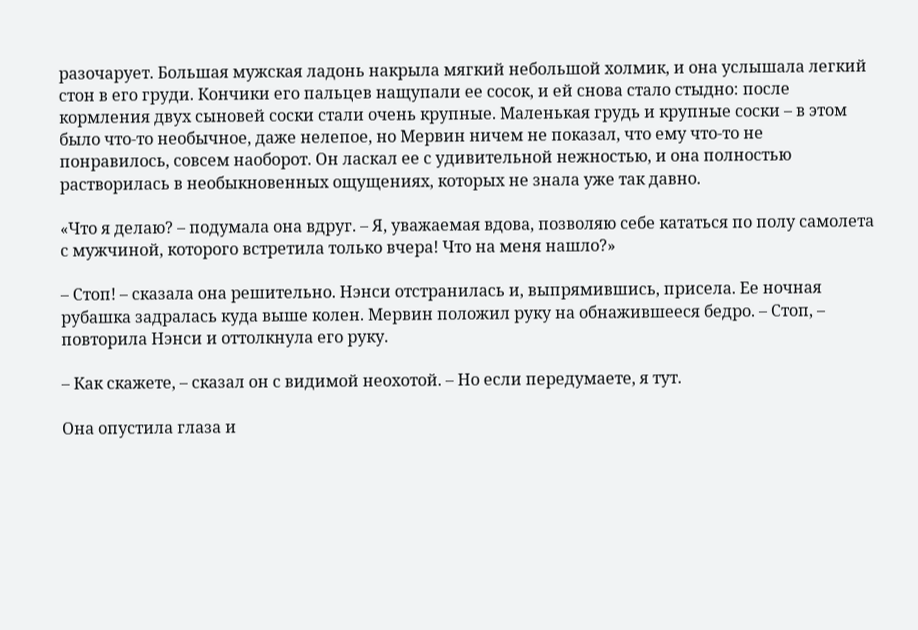разочарует. Большая мужская ладонь накрыла мягкий небольшой холмик, и она услышала легкий стон в его груди. Кончики его пальцев нащупали ее сосок, и ей снова стало стыдно: после кормления двух сыновей соски стали очень крупные. Маленькая грудь и крупные соски – в этом было что-то необычное, даже нелепое, но Мервин ничем не показал, что ему что-то не понравилось, совсем наоборот. Он ласкал ее с удивительной нежностью, и она полностью растворилась в необыкновенных ощущениях, которых не знала уже так давно.

«Что я делаю? – подумала она вдруг. – Я, уважаемая вдова, позволяю себе кататься по полу самолета с мужчиной, которого встретила только вчера! Что на меня нашло?»

– Стоп! – сказала она решительно. Нэнси отстранилась и, выпрямившись, присела. Ее ночная рубашка задралась куда выше колен. Мервин положил руку на обнажившееся бедро. – Стоп, – повторила Нэнси и оттолкнула его руку.

– Как скажете, – сказал он с видимой неохотой. – Но если передумаете, я тут.

Она опустила глаза и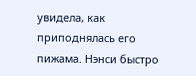увидела, как приподнялась его пижама. Нэнси быстро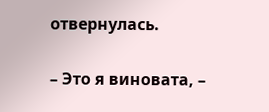отвернулась.

– Это я виновата, –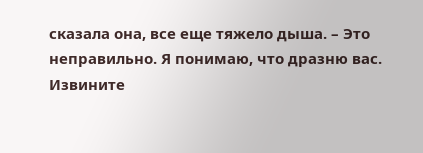сказала она, все еще тяжело дыша. – Это неправильно. Я понимаю, что дразню вас. Извините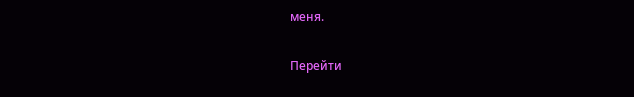меня.

Перейти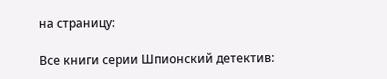на страницу:

Все книги серии Шпионский детектив: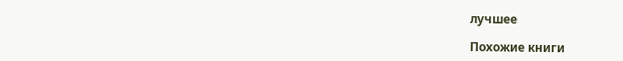лучшее

Похожие книги